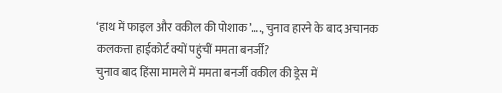‘हाथ में फाइल और वकील की पोशाक’…., चुनाव हारने के बाद अचानक कलकत्ता हाईकोर्ट क्यों पहुंचीं ममता बनर्जी?
चुनाव बाद हिंसा मामले में ममता बनर्जी वकील की ड्रेस में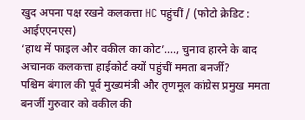खुद अपना पक्ष रखने कलकत्ता HC पहुंचीं / (फोटो क्रेडिट : आईएएनएस)
‘हाथ में फाइल और वकील का कोट’…., चुनाव हारने के बाद अचानक कलकत्ता हाईकोर्ट क्यों पहुंचीं ममता बनर्जी?
पश्चिम बंगाल की पूर्व मुख्यमंत्री और तृणमूल कांग्रेस प्रमुख ममता बनर्जी गुरुवार को वकील की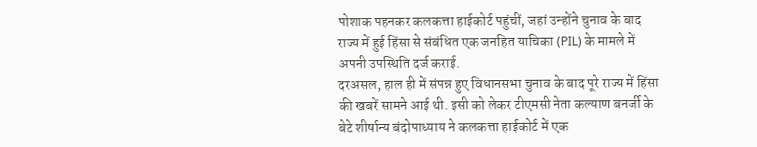पोशाक पहनकर कलकत्ता हाईकोर्ट पहुंचीं, जहां उन्होंने चुनाव के बाद राज्य में हुई हिंसा से संबंधित एक जनहित याचिका (PIL) के मामले में अपनी उपस्थिति दर्ज कराई.
दरअसल, हाल ही में संपन्न हुए विधानसभा चुनाव के बाद पूरे राज्य में हिंसा की खबरें सामने आई थी. इसी को लेकर टीएमसी नेता कल्याण बनर्जी के बेटे शीर्षान्य बंदोपाध्याय ने कलकत्ता हाईकोर्ट में एक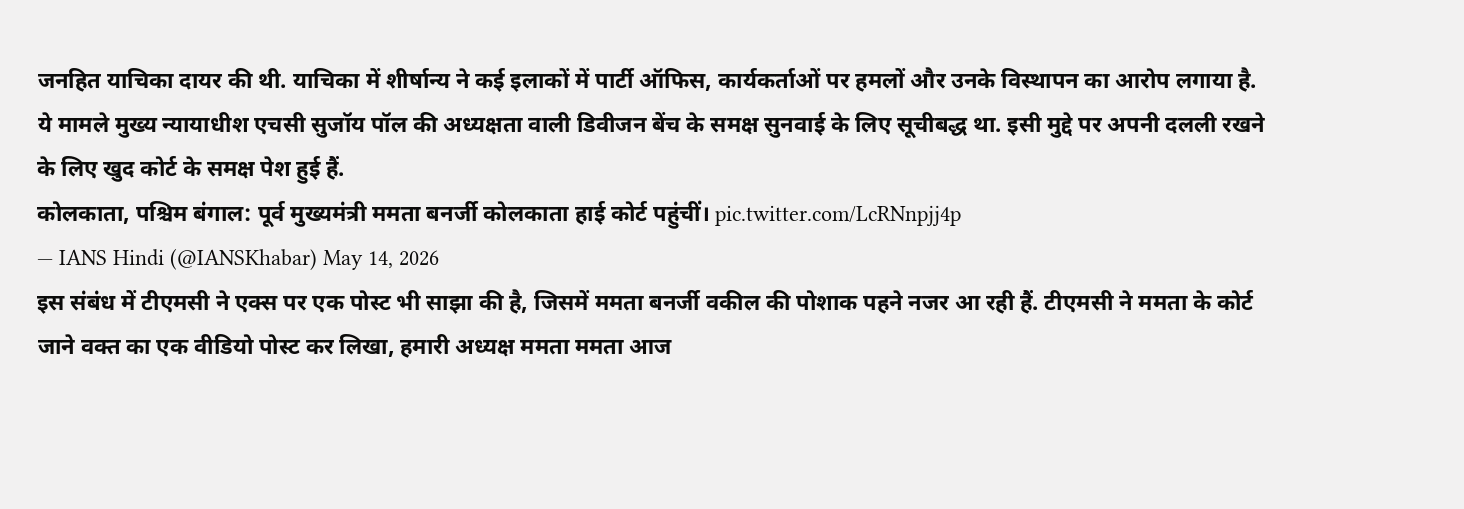जनहित याचिका दायर की थी. याचिका में शीर्षान्य ने कई इलाकों में पार्टी ऑफिस, कार्यकर्ताओं पर हमलों और उनके विस्थापन का आरोप लगाया है.
ये मामले मुख्य न्यायाधीश एचसी सुजॉय पॉल की अध्यक्षता वाली डिवीजन बेंच के समक्ष सुनवाई के लिए सूचीबद्ध था. इसी मुद्दे पर अपनी दलली रखने के लिए खुद कोर्ट के समक्ष पेश हुई हैं.
कोलकाता, पश्चिम बंगाल: पूर्व मुख्यमंत्री ममता बनर्जी कोलकाता हाई कोर्ट पहुंचीं। pic.twitter.com/LcRNnpjj4p
— IANS Hindi (@IANSKhabar) May 14, 2026
इस संबंध में टीएमसी ने एक्स पर एक पोस्ट भी साझा की है, जिसमें ममता बनर्जी वकील की पोशाक पहने नजर आ रही हैं. टीएमसी ने ममता के कोर्ट जाने वक्त का एक वीडियो पोस्ट कर लिखा, हमारी अध्यक्ष ममता ममता आज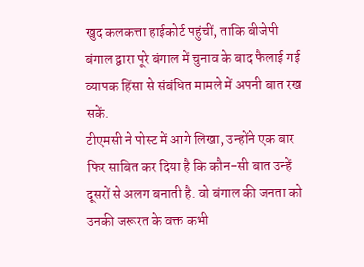खुद कलकत्ता हाईकोर्ट पहुंचीं, ताकि बीजेपी बंगाल द्वारा पूरे बंगाल में चुनाव के बाद फैलाई गई व्यापक हिंसा से संबंधित मामले में अपनी बात रख सकें.
टीएमसी ने पोस्ट में आगे लिखा, उन्होंने एक बार फिर साबित कर दिया है कि कौन-सी बात उन्हें दूसरों से अलग बनाती है. वो बंगाल की जनता को उनकी जरूरत के वक्त कभी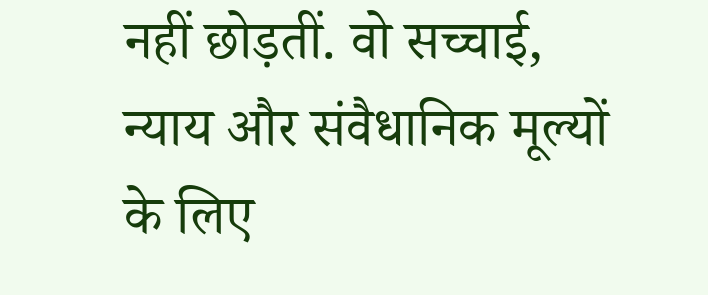नहीं छोड़तीं. वो सच्चाई, न्याय और संवैधानिक मूल्यों के लिए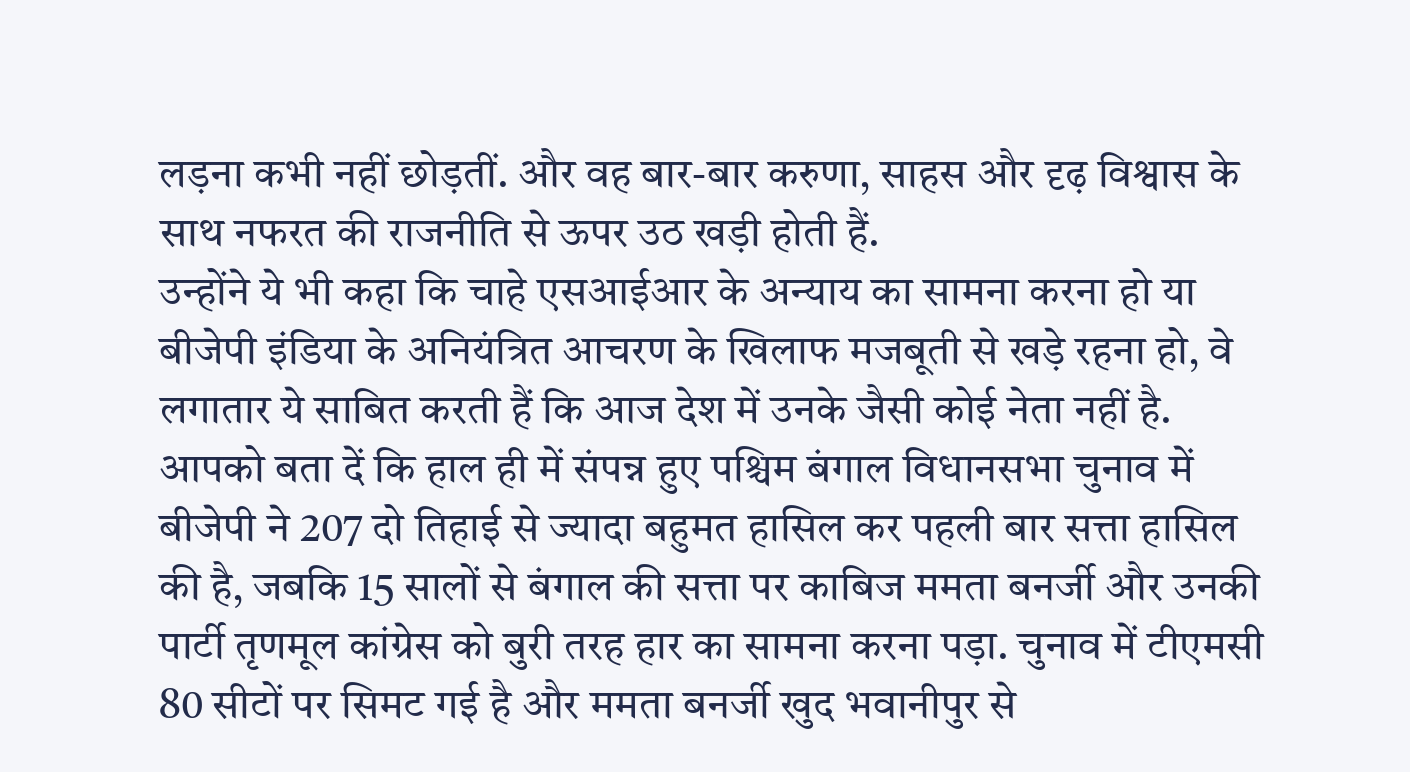लड़ना कभी नहीं छोड़तीं. और वह बार-बार करुणा, साहस और दृढ़ विश्वास के साथ नफरत की राजनीति से ऊपर उठ खड़ी होती हैं.
उन्होंने ये भी कहा कि चाहे एसआईआर के अन्याय का सामना करना हो या बीजेपी इंडिया के अनियंत्रित आचरण के खिलाफ मजबूती से खड़े रहना हो, वे लगातार ये साबित करती हैं कि आज देश में उनके जैसी कोई नेता नहीं है.
आपको बता दें कि हाल ही में संपन्न हुए पश्चिम बंगाल विधानसभा चुनाव में बीजेपी ने 207 दो तिहाई से ज्यादा बहुमत हासिल कर पहली बार सत्ता हासिल की है, जबकि 15 सालों से बंगाल की सत्ता पर काबिज ममता बनर्जी और उनकी पार्टी तृणमूल कांग्रेस को बुरी तरह हार का सामना करना पड़ा. चुनाव में टीएमसी 80 सीटों पर सिमट गई है और ममता बनर्जी खुद भवानीपुर से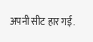अपनी सीट हार गई.